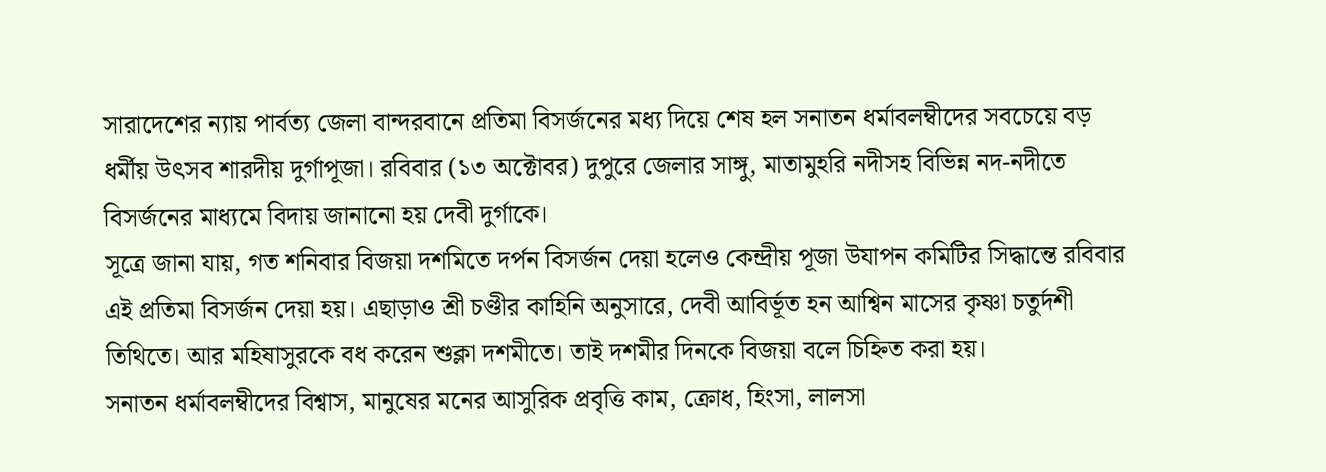সারাদেশের ন্যায় পার্বত্য জেলা বান্দরবানে প্রতিমা বিসর্জনের মধ্য দিয়ে শেষ হল সনাতন ধর্মাবলম্বীদের সবচেয়ে বড় ধর্মীয় উৎসব শারদীয় দুর্গাপূজা। রবিবার (১৩ অক্টোবর) দুপুরে জেলার সাঙ্গু, মাতামুহরি নদীসহ বিভিন্ন নদ-নদীতে বিসর্জনের মাধ্যমে বিদায় জানানো হয় দেবী দুর্গাকে।
সূত্রে জানা যায়, গত শনিবার বিজয়া দশমিতে দর্পন বিসর্জন দেয়া হলেও কেন্দ্রীয় পূজা উযাপন কমিটির সিদ্ধান্তে রবিবার এই প্রতিমা বিসর্জন দেয়া হয়। এছাড়াও শ্রী চণ্ডীর কাহিনি অনুসারে, দেবী আবির্ভূত হন আশ্বিন মাসের কৃষ্ণা চতুর্দশী তিথিতে। আর মহিষাসুরকে বধ করেন শুক্লা দশমীতে। তাই দশমীর দিনকে বিজয়া বলে চিহ্নিত করা হয়।
সনাতন ধর্মাবলম্বীদের বিশ্বাস, মানুষের মনের আসুরিক প্রবৃত্তি কাম, ক্রোধ, হিংসা, লালসা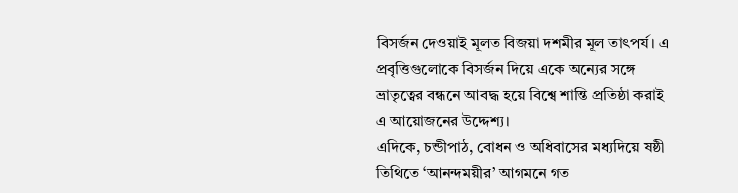বিসর্জন দেওয়াই মূলত বিজয়া দশমীর মূল তাৎপর্য। এ প্রবৃত্তিগুলোকে বিসর্জন দিয়ে একে অন্যের সঙ্গে ভ্রাতৃত্বের বন্ধনে আবদ্ধ হয়ে বিশ্বে শান্তি প্রতিষ্ঠা করাই এ আয়োজনের উদ্দেশ্য।
এদিকে, চন্ডীপাঠ, বোধন ও অধিবাসের মধ্যদিয়ে ষষ্ঠী তিথিতে ‘আনন্দময়ীর’ আগমনে গত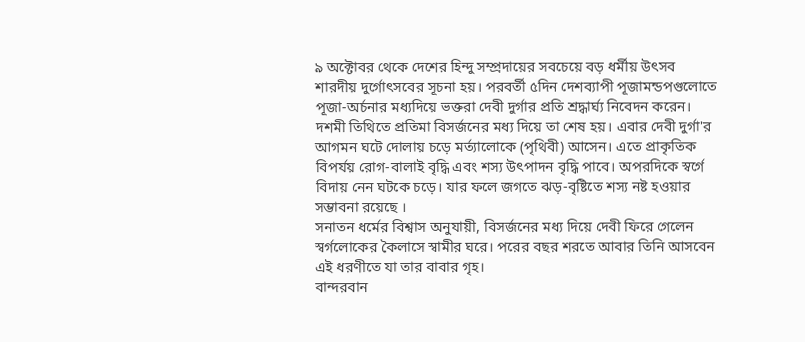৯ অক্টোবর থেকে দেশের হিন্দু সম্প্রদায়ের সবচেয়ে বড় ধর্মীয় উৎসব শারদীয় দুর্গোৎসবের সূচনা হয়। পরবর্তী ৫দিন দেশব্যাপী পূজামন্ডপগুলোতে পূজা-অর্চনার মধ্যদিয়ে ভক্তরা দেবী দুর্গার প্রতি শ্রদ্ধার্ঘ্য নিবেদন করেন। দশমী তিথিতে প্রতিমা বিসর্জনের মধ্য দিয়ে তা শেষ হয়। এবার দেবী দুর্গা'র আগমন ঘটে দোলায় চড়ে মর্ত্যালোকে (পৃথিবী) আসেন। এতে প্রাকৃতিক বিপর্যয় রোগ-বালাই বৃদ্ধি এবং শস্য উৎপাদন বৃদ্ধি পাবে। অপরদিকে স্বর্গে বিদায় নেন ঘটকে চড়ে। যার ফলে জগতে ঝড়-বৃষ্টিতে শস্য নষ্ট হওয়ার সম্ভাবনা রয়েছে ।
সনাতন ধর্মের বিশ্বাস অনুযায়ী, বিসর্জনের মধ্য দিয়ে দেবী ফিরে গেলেন স্বর্গলোকের কৈলাসে স্বামীর ঘরে। পরের বছর শরতে আবার তিনি আসবেন এই ধরণীতে যা তার বাবার গৃহ।
বান্দরবান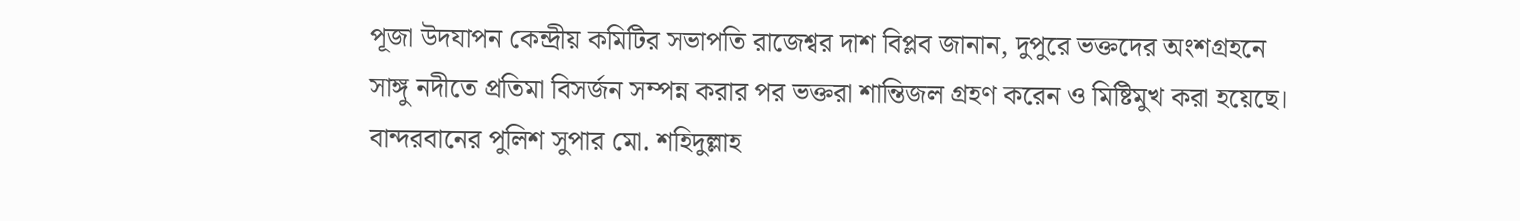পূজা উদযাপন কেন্দ্রীয় কমিটির সভাপতি রাজেশ্বর দাশ বিপ্লব জানান, দুপুরে ভক্তদের অংশগ্রহনে সাঙ্গু নদীতে প্রতিমা বিসর্জন সম্পন্ন করার পর ভক্তরা শান্তিজল গ্রহণ করেন ও মিষ্টিমুখ করা হয়েছে।
বান্দরবানের পুলিশ সুপার মো. শহিদুল্লাহ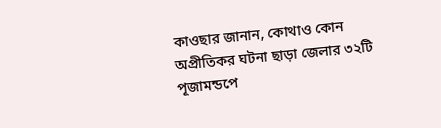কাওছার জানান, কোথাও কোন অপ্রীতিকর ঘটনা ছাড়া জেলার ৩২টি পূজামন্ডপে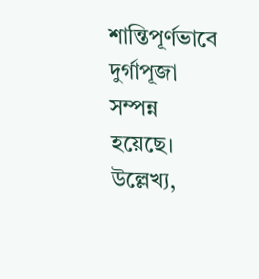শান্তিপূর্ণভাবে দুর্গাপূজা সম্পন্ন হয়েছে।
উল্লেখ্য,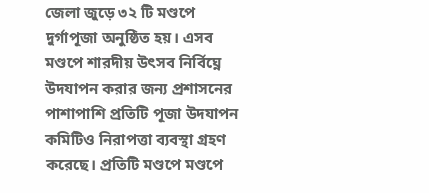জেলা জুড়ে ৩২ টি মণ্ডপে দুর্গাপূজা অনুষ্ঠিত হয়। এসব মণ্ডপে শারদীয় উৎসব নির্বিঘ্নে উদযাপন করার জন্য প্রশাসনের পাশাপাশি প্রতিটি পূজা উদযাপন কমিটিও নিরাপত্তা ব্যবস্থা গ্রহণ করেছে। প্রতিটি মণ্ডপে মণ্ডপে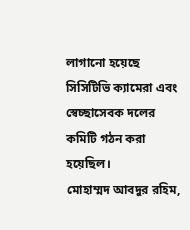লাগানো হয়েছে সিসিটিভি ক্যামেরা এবং স্বেচ্ছাসেবক দলের কমিটি গঠন করা হয়েছিল।
মোহাম্মদ আবদুর রহিম,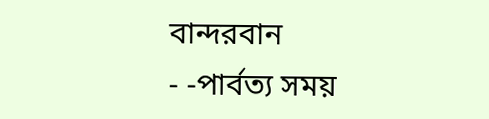বান্দরবান
- -পার্বত্য সময়